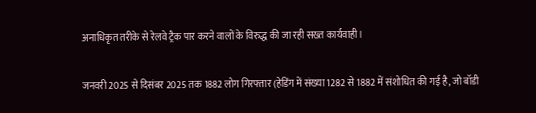अनाधिकृत तरीके से रेलवे ट्रैक पार करने वालों के विरुद्ध की जा रही सख्त कार्यवाही।

जनवरी 2025 से दिसंबर 2025 तक 1882 लोग गिरफ्तार (हेडिंग में संख्या 1282 से 1882 में संशोधित की गई है, जो बॉडी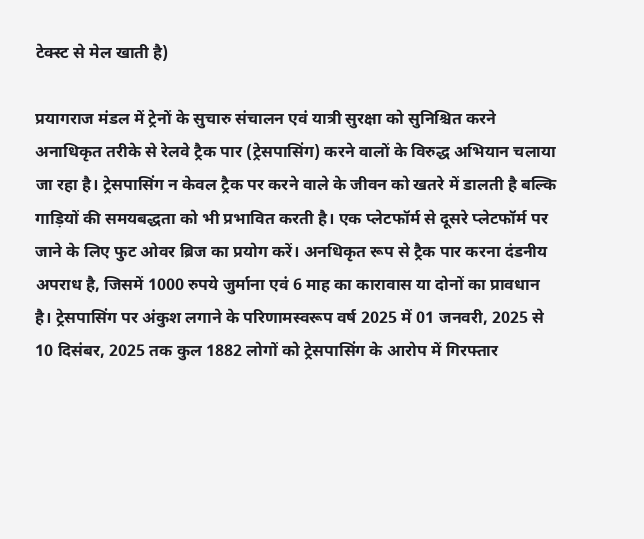टेक्स्ट से मेल खाती है)

प्रयागराज मंडल में ट्रेनों के सुचारु संचालन एवं यात्री सुरक्षा को सुनिश्चित करने अनाधिकृत तरीके से रेलवे ट्रैक पार (ट्रेसपासिंग) करने वालों के विरुद्ध अभियान चलाया जा रहा है। ट्रेसपासिंग न केवल ट्रैक पर करने वाले के जीवन को खतरे में डालती है बल्कि गाड़ियों की समयबद्धता को भी प्रभावित करती है। एक प्लेटफॉर्म से दूसरे प्लेटफॉर्म पर जाने के लिए फुट ओवर ब्रिज का प्रयोग करें। अनधिकृत रूप से ट्रैक पार करना दंडनीय अपराध है, जिसमें 1000 रुपये जुर्माना एवं 6 माह का कारावास या दोनों का प्रावधान है। ट्रेसपासिंग पर अंकुश लगाने के परिणामस्वरूप वर्ष 2025 में 01 जनवरी, 2025 से 10 दिसंबर, 2025 तक कुल 1882 लोगों को ट्रेसपासिंग के आरोप में गिरफ्तार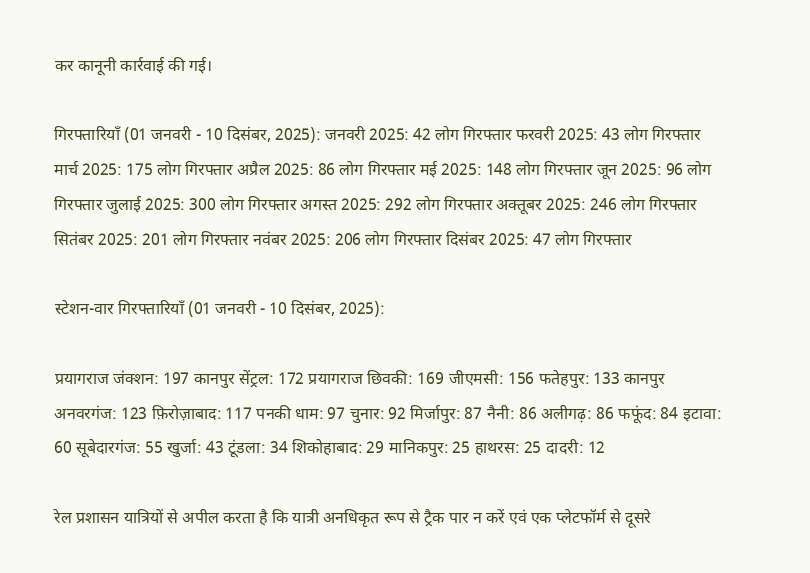कर कानूनी कार्रवाई की गई।

गिरफ्तारियाँ (01 जनवरी - 10 दिसंबर, 2025): जनवरी 2025: 42 लोग गिरफ्तार फरवरी 2025: 43 लोग गिरफ्तार मार्च 2025: 175 लोग गिरफ्तार अप्रैल 2025: 86 लोग गिरफ्तार मई 2025: 148 लोग गिरफ्तार जून 2025: 96 लोग गिरफ्तार जुलाई 2025: 300 लोग गिरफ्तार अगस्त 2025: 292 लोग गिरफ्तार अक्तूबर 2025: 246 लोग गिरफ्तार सितंबर 2025: 201 लोग गिरफ्तार नवंबर 2025: 206 लोग गिरफ्तार दिसंबर 2025: 47 लोग गिरफ्तार

स्टेशन-वार गिरफ्तारियाँ (01 जनवरी - 10 दिसंबर, 2025):

प्रयागराज जंक्शन: 197 कानपुर सेंट्रल: 172 प्रयागराज छिवकी: 169 जीएमसी: 156 फतेहपुर: 133 कानपुर अनवरगंज: 123 फ़िरोज़ाबाद: 117 पनकी धाम: 97 चुनार: 92 मिर्जापुर: 87 नैनी: 86 अलीगढ़: 86 फफूंद: 84 इटावा: 60 सूबेदारगंज: 55 खुर्जा: 43 टूंडला: 34 शिकोहाबाद: 29 मानिकपुर: 25 हाथरस: 25 दादरी: 12

रेल प्रशासन यात्रियों से अपील करता है कि यात्री अनधिकृत रूप से ट्रैक पार न करें एवं एक प्लेटफॉर्म से दूसरे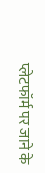प्लेटफॉर्म पर जाने के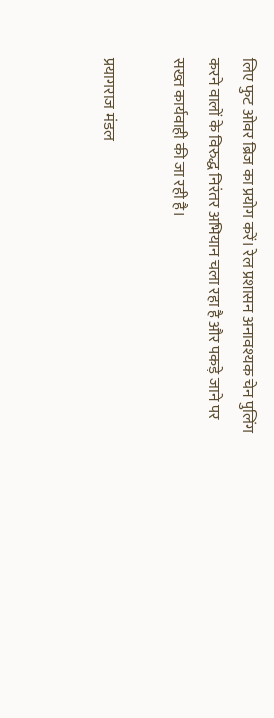लिए फुट ओवर ब्रिज का प्रयोग करें। रेल प्रशासन अनावश्यक चेन पुलिंग करने वालों के विरुद्ध निरंतर अभियान चला रहा है और पकड़े जाने पर सख्त कार्यवाही की जा रही है।

प्रयागराज मंडल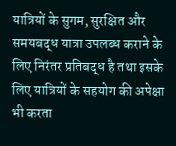यात्रियों के सुगम, सुरक्षित और समयबद्ध यात्रा उपलब्ध कराने के लिए निरंतर प्रतिबद्ध है तथा इसके लिए यात्रियों के सहयोग की अपेक्षा भी करता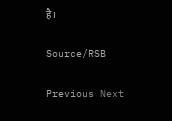है।

Source/RSB

Previous Next